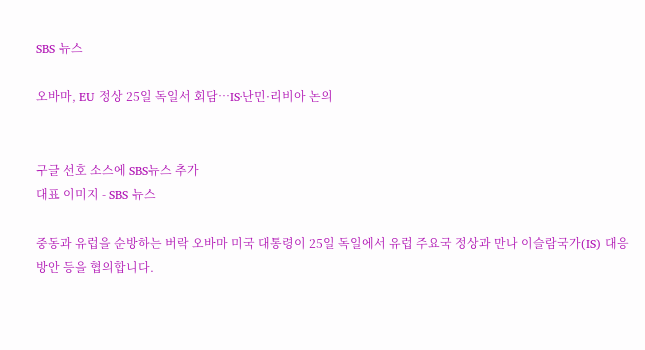SBS 뉴스

오바마, EU 정상 25일 독일서 회담…IS·난민·리비아 논의


구글 선호 소스에 SBS뉴스 추가
대표 이미지 - SBS 뉴스

중동과 유럽을 순방하는 버락 오바마 미국 대통령이 25일 독일에서 유럽 주요국 정상과 만나 이슬람국가(IS) 대응 방안 등을 협의합니다.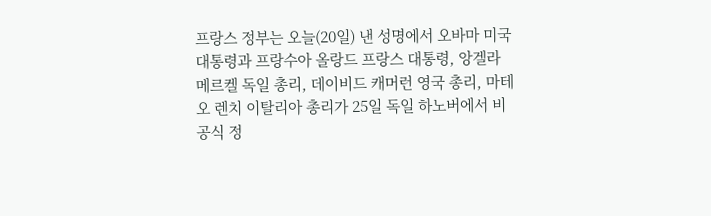프랑스 정부는 오늘(20일) 낸 성명에서 오바마 미국 대통령과 프랑수아 올랑드 프랑스 대통령, 앙겔라 메르켈 독일 총리, 데이비드 캐머런 영국 총리, 마테오 렌치 이탈리아 총리가 25일 독일 하노버에서 비공식 정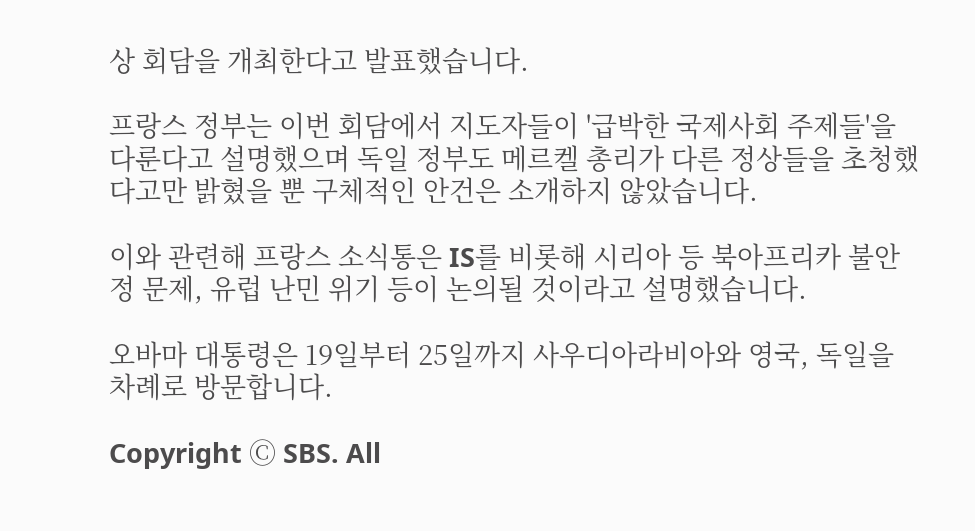상 회담을 개최한다고 발표했습니다.

프랑스 정부는 이번 회담에서 지도자들이 '급박한 국제사회 주제들'을 다룬다고 설명했으며 독일 정부도 메르켈 총리가 다른 정상들을 초청했다고만 밝혔을 뿐 구체적인 안건은 소개하지 않았습니다.

이와 관련해 프랑스 소식통은 IS를 비롯해 시리아 등 북아프리카 불안정 문제, 유럽 난민 위기 등이 논의될 것이라고 설명했습니다.

오바마 대통령은 19일부터 25일까지 사우디아라비아와 영국, 독일을 차례로 방문합니다.

Copyright Ⓒ SBS. All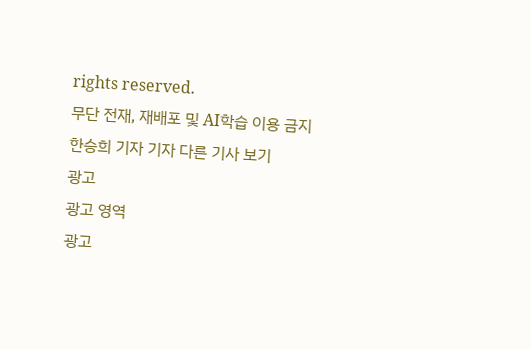rights reserved.
무단 전재, 재배포 및 AI학습 이용 금지
한승희 기자 기자 다른 기사 보기
광고
광고 영역
광고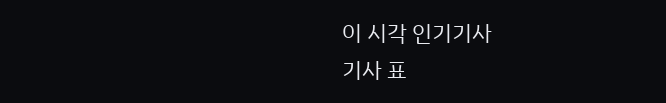이 시각 인기기사
기사 표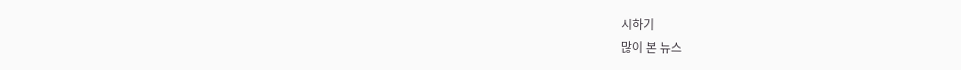시하기
많이 본 뉴스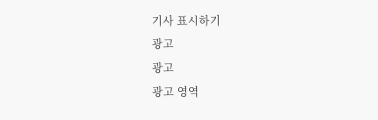기사 표시하기
광고
광고
광고 영역